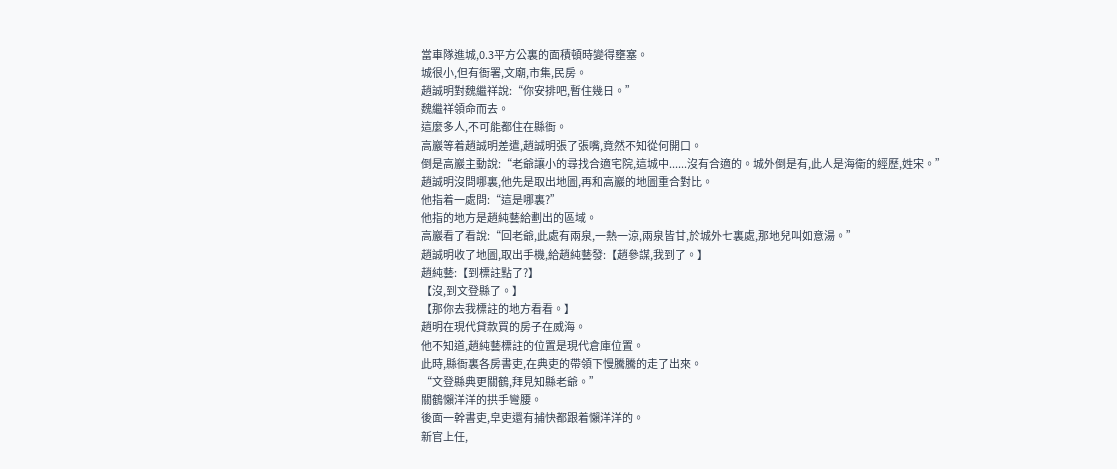當車隊進城,0.3平方公裏的面積頓時變得壅塞。
城很小,但有衙署,文廟,市集,民房。
趙誠明對魏繼祥說:“你安排吧,暫住幾日。”
魏繼祥領命而去。
這麼多人,不可能都住在縣衙。
高巖等着趙誠明差遣,趙誠明張了張嘴,竟然不知從何開口。
倒是高巖主動說:“老爺讓小的尋找合適宅院,這城中......沒有合適的。城外倒是有,此人是海衛的經歷,姓宋。”
趙誠明沒問哪裏,他先是取出地圖,再和高巖的地圖重合對比。
他指着一處問:“這是哪裏?”
他指的地方是趙純藝給劃出的區域。
高巖看了看說:“回老爺,此處有兩泉,一熱一涼,兩泉皆甘,於城外七裏處,那地兒叫如意湯。”
趙誠明收了地圖,取出手機,給趙純藝發:【趙參謀,我到了。】
趙純藝:【到標註點了?】
【沒,到文登縣了。】
【那你去我標註的地方看看。】
趙明在現代貸款買的房子在威海。
他不知道,趙純藝標註的位置是現代倉庫位置。
此時,縣衙裏各房書吏,在典吏的帶領下慢騰騰的走了出來。
“文登縣典更關鶴,拜見知縣老爺。”
關鶴懶洋洋的拱手彎腰。
後面一幹書吏,皁吏還有捕快都跟着懶洋洋的。
新官上任,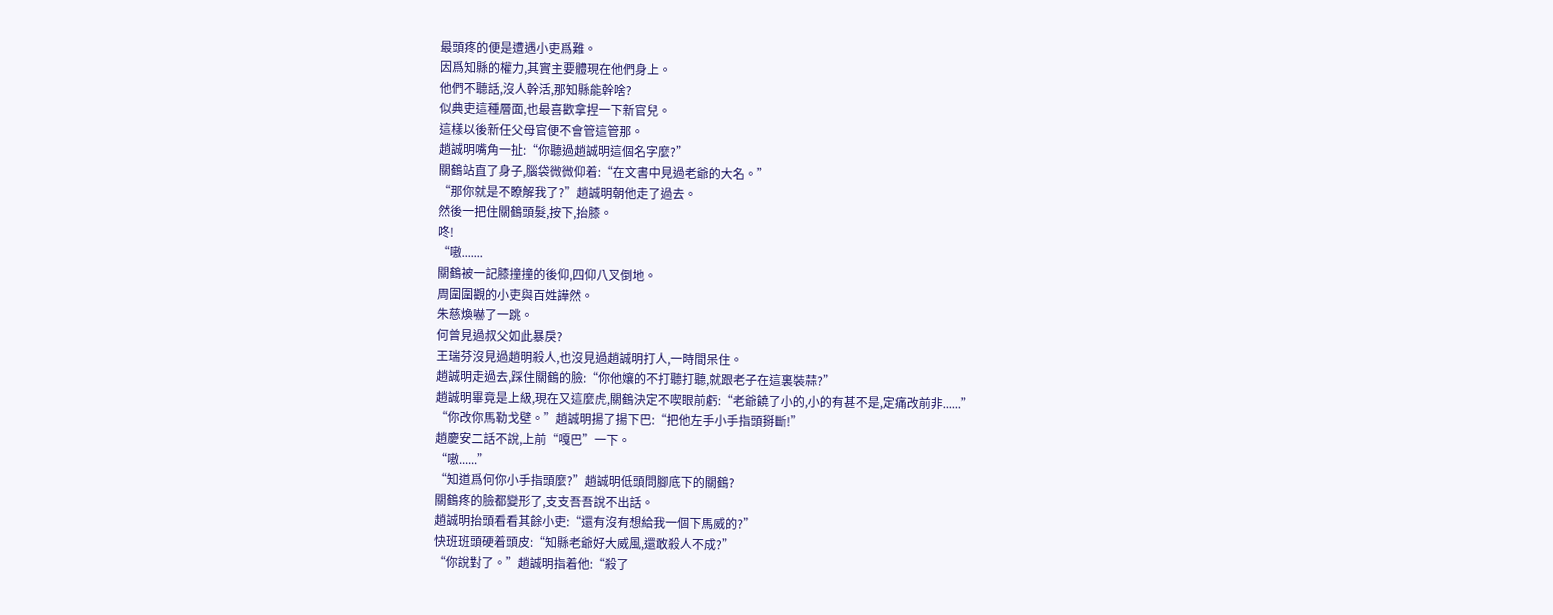最頭疼的便是遭遇小吏爲難。
因爲知縣的權力,其實主要體現在他們身上。
他們不聽話,沒人幹活,那知縣能幹啥?
似典吏這種層面,也最喜歡拿捏一下新官兒。
這樣以後新任父母官便不會管這管那。
趙誠明嘴角一扯:“你聽過趙誠明這個名字麼?”
關鶴站直了身子,腦袋微微仰着:“在文書中見過老爺的大名。”
“那你就是不瞭解我了?”趙誠明朝他走了過去。
然後一把住關鶴頭髮,按下,抬膝。
咚!
“嗷.......
關鶴被一記膝撞撞的後仰,四仰八叉倒地。
周圍圍觀的小吏與百姓譁然。
朱慈煥嚇了一跳。
何曾見過叔父如此暴戾?
王瑞芬沒見過趙明殺人,也沒見過趙誠明打人,一時間呆住。
趙誠明走過去,踩住關鶴的臉:“你他孃的不打聽打聽,就跟老子在這裏裝蒜?”
趙誠明畢竟是上級,現在又這麼虎,關鶴決定不喫眼前虧:“老爺饒了小的,小的有甚不是,定痛改前非......”
“你改你馬勒戈壁。”趙誠明揚了揚下巴:“把他左手小手指頭掰斷!”
趙慶安二話不說,上前“嘎巴”一下。
“嗷......”
“知道爲何你小手指頭麼?”趙誠明低頭問腳底下的關鶴?
關鶴疼的臉都變形了,支支吾吾說不出話。
趙誠明抬頭看看其餘小吏:“還有沒有想給我一個下馬威的?”
快班班頭硬着頭皮:“知縣老爺好大威風,還敢殺人不成?”
“你說對了。”趙誠明指着他:“殺了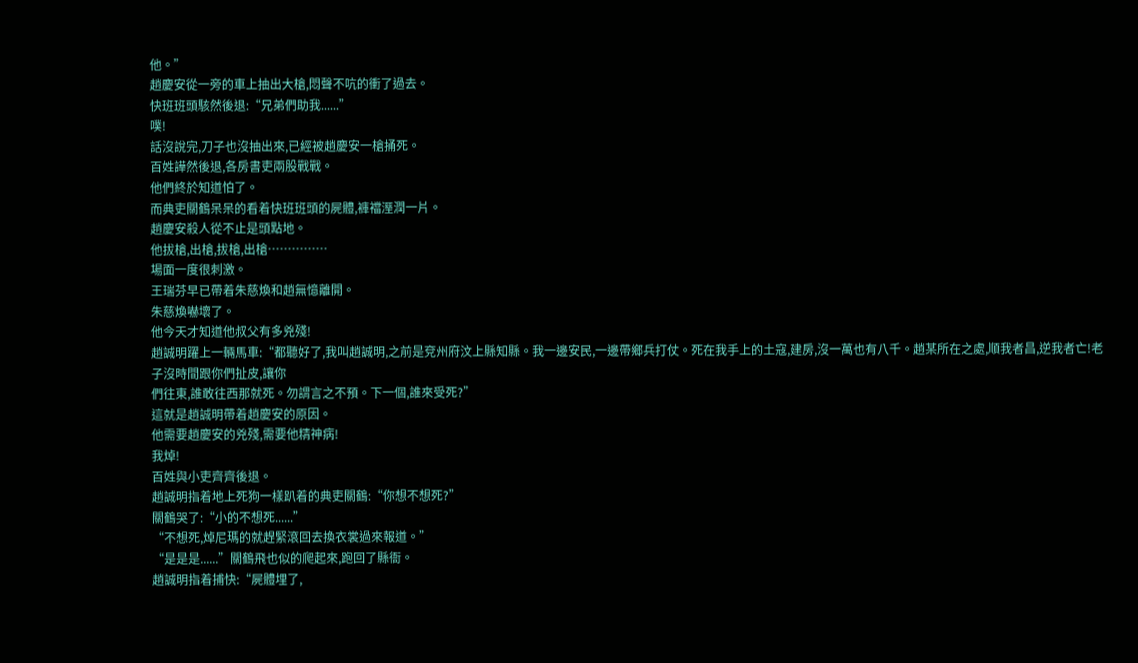他。”
趙慶安從一旁的車上抽出大槍,悶聲不吭的衝了過去。
快班班頭駭然後退:“兄弟們助我......”
噗!
話沒說完,刀子也沒抽出來,已經被趙慶安一槍捅死。
百姓譁然後退,各房書吏兩股戰戰。
他們終於知道怕了。
而典吏關鶴呆呆的看着快班班頭的屍體,褲襠溼潤一片。
趙慶安殺人從不止是頭點地。
他拔槍,出槍,拔槍,出槍……………
場面一度很刺激。
王瑞芬早已帶着朱慈煥和趙無憶離開。
朱慈煥嚇壞了。
他今天才知道他叔父有多兇殘!
趙誠明躍上一輛馬車:“都聽好了,我叫趙誠明,之前是兗州府汶上縣知縣。我一邊安民,一邊帶鄉兵打仗。死在我手上的土寇,建房,沒一萬也有八千。趙某所在之處,順我者昌,逆我者亡!老子沒時間跟你們扯皮,讓你
們往東,誰敢往西那就死。勿謂言之不預。下一個,誰來受死?”
這就是趙誠明帶着趙慶安的原因。
他需要趙慶安的兇殘,需要他精神病!
我焯!
百姓與小吏齊齊後退。
趙誠明指着地上死狗一樣趴着的典吏關鶴:“你想不想死?”
關鶴哭了:“小的不想死......”
“不想死,焯尼瑪的就趕緊滾回去換衣裳過來報道。”
“是是是......”關鶴飛也似的爬起來,跑回了縣衙。
趙誠明指着捕快:“屍體埋了,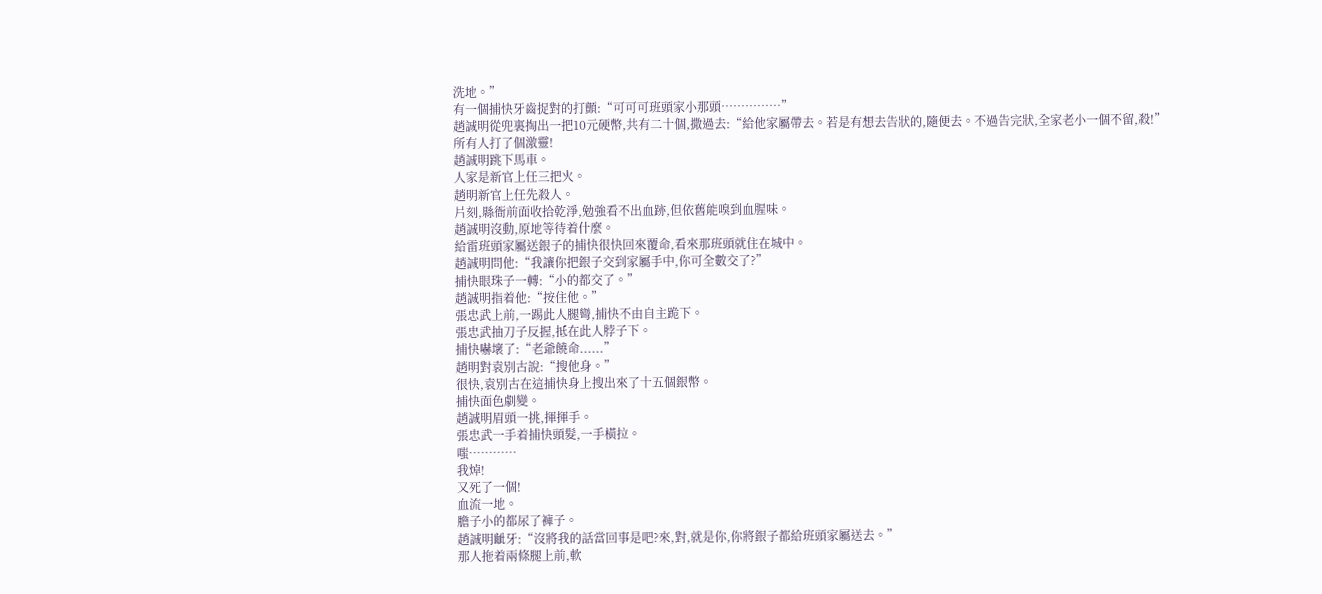洗地。”
有一個捕快牙齒捉對的打顫:“可可可班頭家小那頭……………”
趙誠明從兜裏掏出一把10元硬幣,共有二十個,撒過去:“給他家屬帶去。若是有想去告狀的,隨便去。不過告完狀,全家老小一個不留,殺!”
所有人打了個激靈!
趙誠明跳下馬車。
人家是新官上任三把火。
趙明新官上任先殺人。
片刻,縣衙前面收拾乾淨,勉強看不出血跡,但依舊能嗅到血腥味。
趙誠明沒動,原地等待着什麼。
給雷班頭家屬送銀子的捕快很快回來覆命,看來那班頭就住在城中。
趙誠明問他:“我讓你把銀子交到家屬手中,你可全數交了?”
捕快眼珠子一轉:“小的都交了。”
趙誠明指着他:“按住他。”
張忠武上前,一踢此人腿彎,捕快不由自主跪下。
張忠武抽刀子反握,抵在此人脖子下。
捕快嚇壞了:“老爺饒命......”
趙明對袁別古說:“搜他身。”
很快,袁別古在這捕快身上搜出來了十五個銀幣。
捕快面色劇變。
趙誠明眉頭一挑,揮揮手。
張忠武一手着捕快頭髮,一手橫拉。
嗤…………
我焯!
又死了一個!
血流一地。
膽子小的都尿了褲子。
趙誠明齜牙:“沒將我的話當回事是吧?來,對,就是你,你將銀子都給班頭家屬送去。”
那人拖着兩條腿上前,軟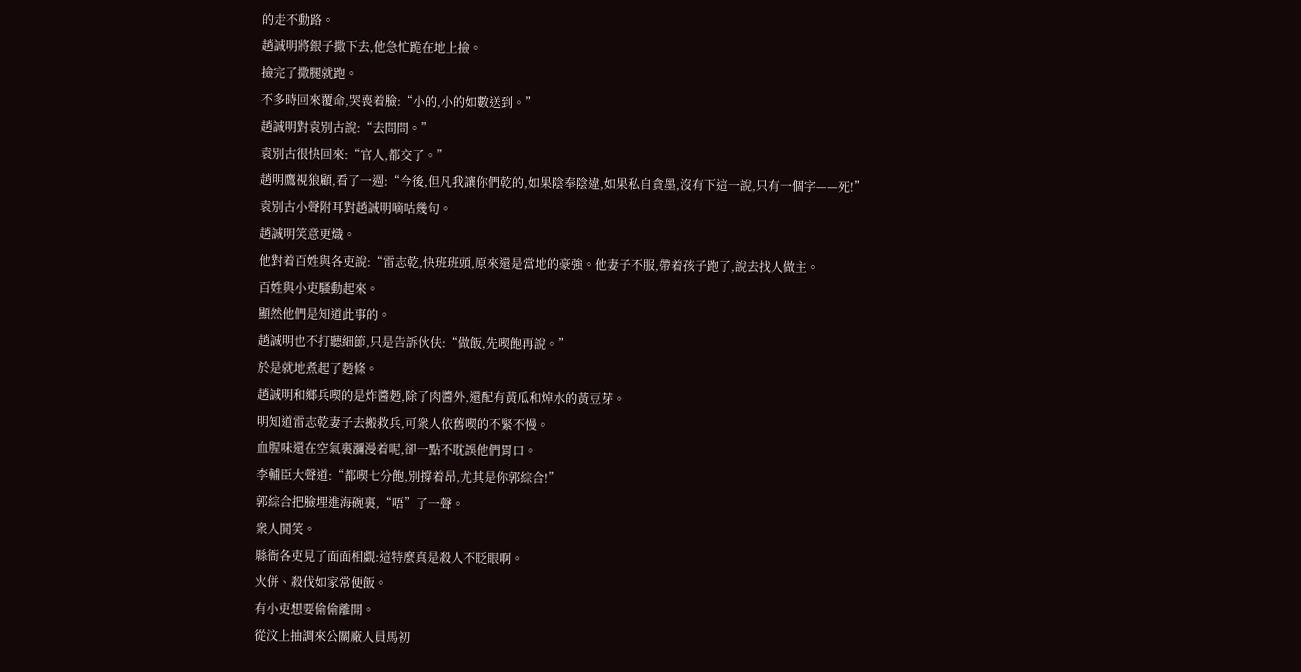的走不動路。
趙誠明將銀子撒下去,他急忙跪在地上撿。
撿完了撒腿就跑。
不多時回來覆命,哭喪着臉:“小的,小的如數送到。”
趙誠明對袁別古說:“去問問。”
袁別古很快回來:“官人,都交了。”
趙明鷹視狼顧,看了一週:“今後,但凡我讓你們乾的,如果陰奉陰違,如果私自貪墨,沒有下這一說,只有一個字——死!”
袁別古小聲附耳對趙誠明嘀咕幾句。
趙誠明笑意更熾。
他對着百姓與各吏說:“雷志乾,快班班頭,原來還是當地的豪強。他妻子不服,帶着孩子跑了,說去找人做主。
百姓與小吏騷動起來。
顯然他們是知道此事的。
趙誠明也不打聽細節,只是告訴伙伕:“做飯,先喫飽再說。”
於是就地煮起了麪條。
趙誠明和鄉兵喫的是炸醬麪,除了肉醬外,還配有黃瓜和焯水的黃豆芽。
明知道雷志乾妻子去搬救兵,可衆人依舊喫的不緊不慢。
血腥味還在空氣裏瀰漫着呢,卻一點不耽誤他們胃口。
李輔臣大聲道:“都喫七分飽,別撐着昂,尤其是你郭綜合!”
郭綜合把臉埋進海碗裏,“唔”了一聲。
衆人鬨笑。
縣衙各吏見了面面相覷:這特麼真是殺人不眨眼啊。
火併、殺伐如家常便飯。
有小吏想要偷偷離開。
從汶上抽調來公關廠人員馬初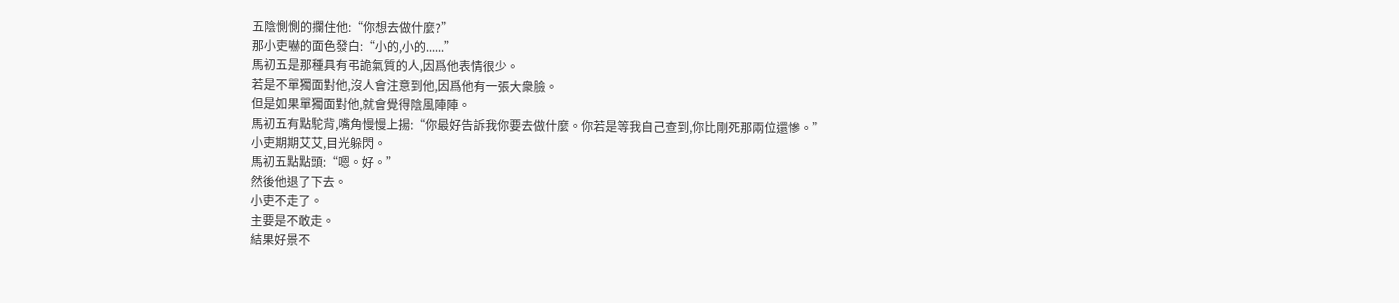五陰惻惻的攔住他:“你想去做什麼?”
那小吏嚇的面色發白:“小的,小的......”
馬初五是那種具有弔詭氣質的人,因爲他表情很少。
若是不單獨面對他,沒人會注意到他,因爲他有一張大衆臉。
但是如果單獨面對他,就會覺得陰風陣陣。
馬初五有點駝背,嘴角慢慢上揚:“你最好告訴我你要去做什麼。你若是等我自己查到,你比剛死那兩位還慘。”
小吏期期艾艾,目光躲閃。
馬初五點點頭:“嗯。好。”
然後他退了下去。
小吏不走了。
主要是不敢走。
結果好景不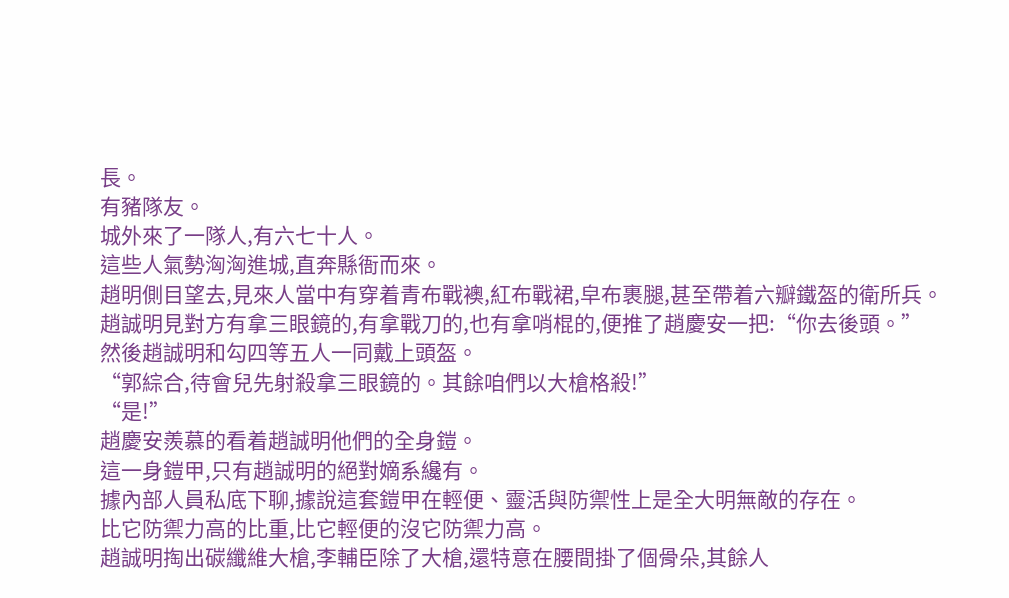長。
有豬隊友。
城外來了一隊人,有六七十人。
這些人氣勢洶洶進城,直奔縣衙而來。
趙明側目望去,見來人當中有穿着青布戰襖,紅布戰裙,皁布裹腿,甚至帶着六瓣鐵盔的衛所兵。
趙誠明見對方有拿三眼鏡的,有拿戰刀的,也有拿哨棍的,便推了趙慶安一把:“你去後頭。”
然後趙誠明和勾四等五人一同戴上頭盔。
“郭綜合,待會兒先射殺拿三眼鏡的。其餘咱們以大槍格殺!”
“是!”
趙慶安羨慕的看着趙誠明他們的全身鎧。
這一身鎧甲,只有趙誠明的絕對嫡系纔有。
據內部人員私底下聊,據說這套鎧甲在輕便、靈活與防禦性上是全大明無敵的存在。
比它防禦力高的比重,比它輕便的沒它防禦力高。
趙誠明掏出碳纖維大槍,李輔臣除了大槍,還特意在腰間掛了個骨朵,其餘人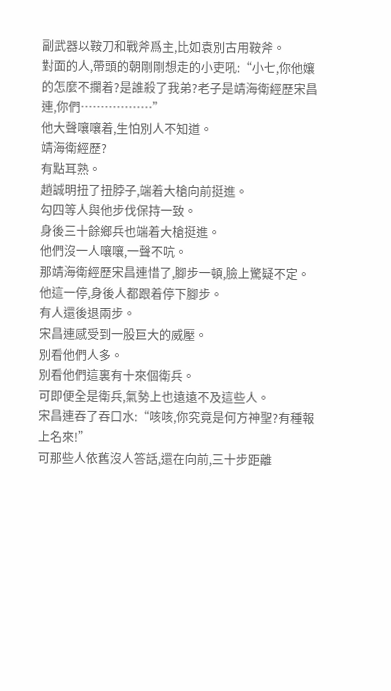副武器以鞍刀和戰斧爲主,比如袁別古用鞍斧。
對面的人,帶頭的朝剛剛想走的小吏吼:“小七,你他孃的怎麼不攔着?是誰殺了我弟?老子是靖海衛經歷宋昌連,你們………………”
他大聲嚷嚷着,生怕別人不知道。
靖海衛經歷?
有點耳熟。
趙誠明扭了扭脖子,端着大槍向前挺進。
勾四等人與他步伐保持一致。
身後三十餘鄉兵也端着大槍挺進。
他們沒一人嚷嚷,一聲不吭。
那靖海衛經歷宋昌連惜了,腳步一頓,臉上驚疑不定。
他這一停,身後人都跟着停下腳步。
有人還後退兩步。
宋昌連感受到一股巨大的威壓。
別看他們人多。
別看他們這裏有十來個衛兵。
可即便全是衛兵,氣勢上也遠遠不及這些人。
宋昌連吞了吞口水:“咳咳,你究竟是何方神聖?有種報上名來!”
可那些人依舊沒人答話,還在向前,三十步距離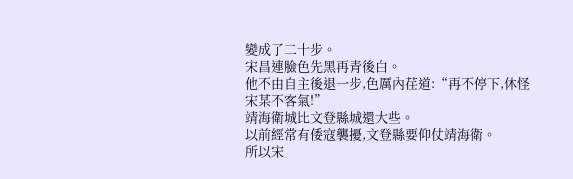變成了二十步。
宋昌連臉色先黑再青後白。
他不由自主後退一步,色厲內荏道:“再不停下,休怪宋某不客氣!”
靖海衛城比文登縣城還大些。
以前經常有倭寇襲擾,文登縣要仰仗靖海衛。
所以宋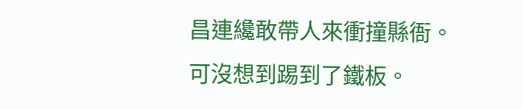昌連纔敢帶人來衝撞縣衙。
可沒想到踢到了鐵板。